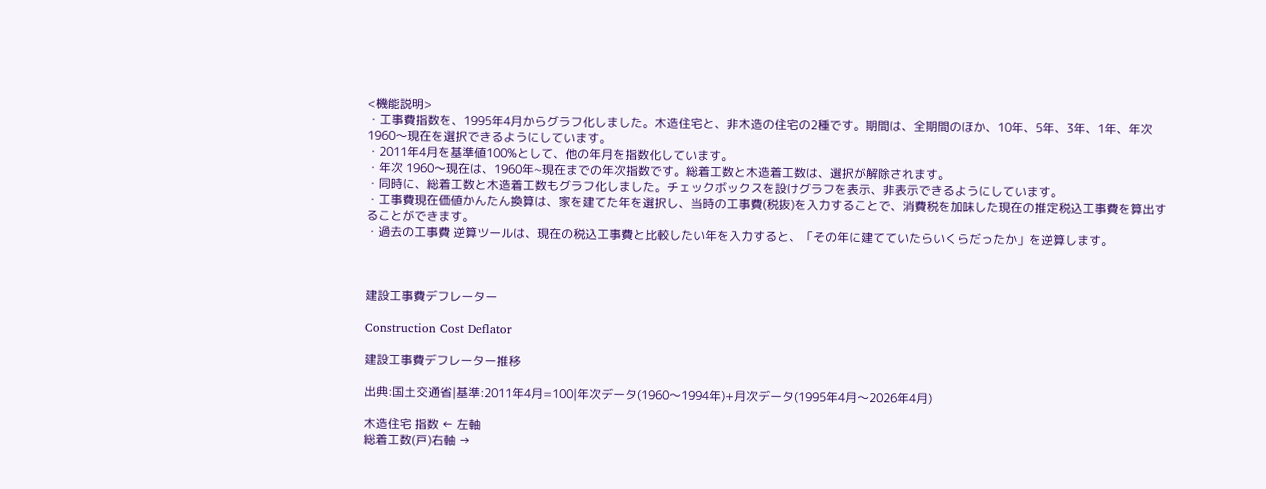<機能説明>
・工事費指数を、1995年4月からグラフ化しました。木造住宅と、非木造の住宅の2種です。期間は、全期間のほか、10年、5年、3年、1年、年次 1960〜現在を選択できるようにしています。
・2011年4月を基準値100%として、他の年月を指数化しています。
・年次 1960〜現在は、1960年~現在までの年次指数です。総着工数と木造着工数は、選択が解除されます。
・同時に、総着工数と木造着工数もグラフ化しました。チェックボックスを設けグラフを表示、非表示できるようにしています。
・工事費現在価値かんたん換算は、家を建てた年を選択し、当時の工事費(税抜)を入力することで、消費税を加味した現在の推定税込工事費を算出することができます。
・過去の工事費 逆算ツールは、現在の税込工事費と比較したい年を入力すると、「その年に建てていたらいくらだったか」を逆算します。



建設工事費デフレーター

Construction Cost Deflator

建設工事費デフレーター推移

出典:国土交通省|基準:2011年4月=100|年次データ(1960〜1994年)+月次データ(1995年4月〜2026年4月)

木造住宅 指数 ← 左軸
総着工数(戸)右軸 →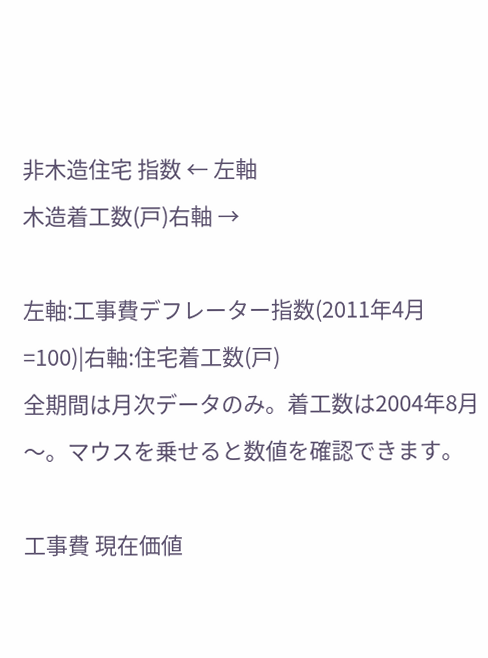非木造住宅 指数 ← 左軸
木造着工数(戸)右軸 →

左軸:工事費デフレーター指数(2011年4月=100)|右軸:住宅着工数(戸)
全期間は月次データのみ。着工数は2004年8月〜。マウスを乗せると数値を確認できます。

工事費 現在価値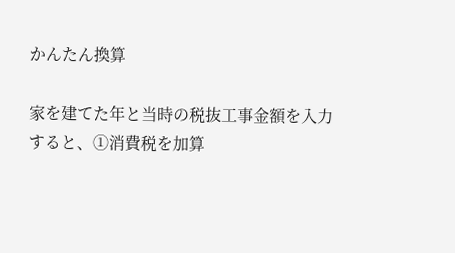かんたん換算

家を建てた年と当時の税抜工事金額を入力すると、①消費税を加算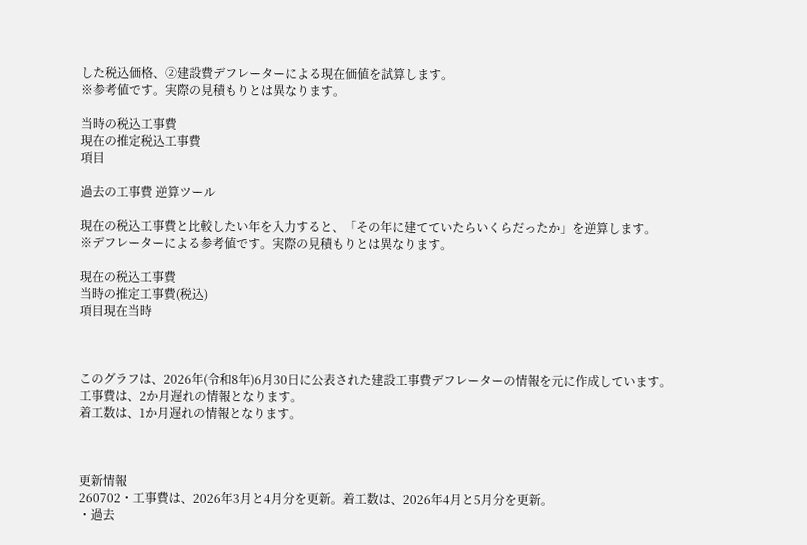した税込価格、②建設費デフレーターによる現在価値を試算します。
※参考値です。実際の見積もりとは異なります。

当時の税込工事費
現在の推定税込工事費
項目

過去の工事費 逆算ツール

現在の税込工事費と比較したい年を入力すると、「その年に建てていたらいくらだったか」を逆算します。
※デフレーターによる参考値です。実際の見積もりとは異なります。

現在の税込工事費
当時の推定工事費(税込)
項目現在当時



このグラフは、2026年(令和8年)6月30日に公表された建設工事費デフレーターの情報を元に作成しています。
工事費は、2か月遅れの情報となります。
着工数は、1か月遅れの情報となります。



更新情報
260702・工事費は、2026年3月と4月分を更新。着工数は、2026年4月と5月分を更新。
・過去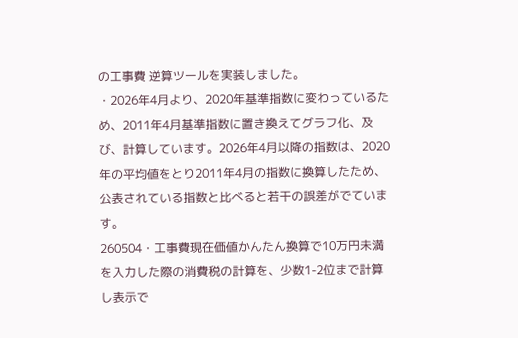の工事費 逆算ツールを実装しました。
・2026年4月より、2020年基準指数に変わっているため、2011年4月基準指数に置き換えてグラフ化、及び、計算しています。2026年4月以降の指数は、2020年の平均値をとり2011年4月の指数に換算したため、公表されている指数と比べると若干の誤差がでています。
260504・工事費現在価値かんたん換算で10万円未満を入力した際の消費税の計算を、少数1-2位まで計算し表示で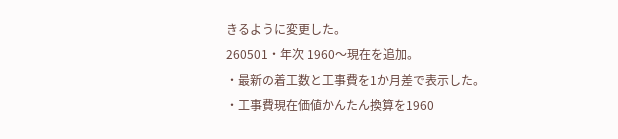きるように変更した。
260501・年次 1960〜現在を追加。
・最新の着工数と工事費を1か月差で表示した。
・工事費現在価値かんたん換算を1960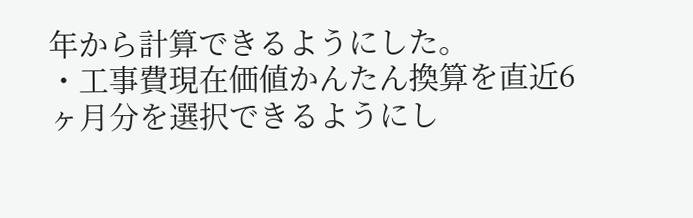年から計算できるようにした。
・工事費現在価値かんたん換算を直近6ヶ月分を選択できるようにし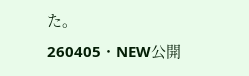た。
260405・NEW公開